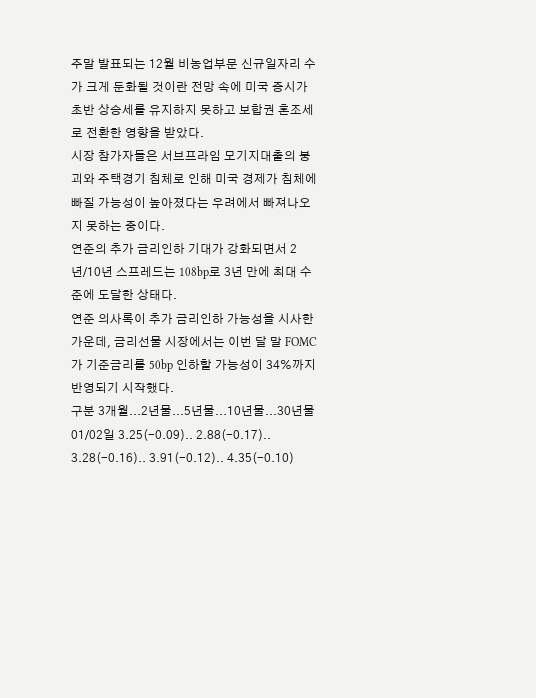주말 발표되는 12월 비농업부문 신규일자리 수가 크게 둔화될 것이란 전망 속에 미국 증시가 초반 상승세를 유지하지 못하고 보합권 혼조세로 전환한 영향을 받았다.
시장 참가자들은 서브프라임 모기지대출의 붕괴와 주택경기 침체로 인해 미국 경제가 침체에 빠질 가능성이 높아졌다는 우려에서 빠져나오지 못하는 중이다.
연준의 추가 금리인하 기대가 강화되면서 2년/10년 스프레드는 108bp로 3년 만에 최대 수준에 도달한 상태다.
연준 의사록이 추가 금리인하 가능성을 시사한 가운데, 금리선물 시장에서는 이번 달 말 FOMC가 기준금리를 50bp 인하할 가능성이 34%까지 반영되기 시작했다.
구분 3개월...2년물...5년물...10년물...30년물
01/02일 3.25(-0.09).. 2.88(-0.17).. 3.28(-0.16).. 3.91(-0.12).. 4.35(-0.10)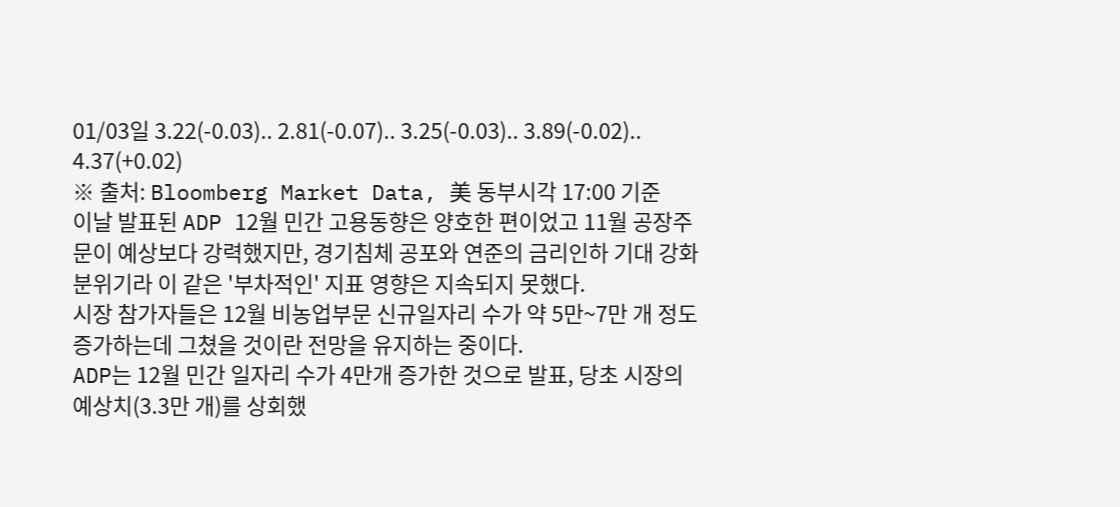01/03일 3.22(-0.03).. 2.81(-0.07).. 3.25(-0.03).. 3.89(-0.02).. 4.37(+0.02)
※ 출처: Bloomberg Market Data, 美 동부시각 17:00 기준
이날 발표된 ADP 12월 민간 고용동향은 양호한 편이었고 11월 공장주문이 예상보다 강력했지만, 경기침체 공포와 연준의 금리인하 기대 강화 분위기라 이 같은 '부차적인' 지표 영향은 지속되지 못했다.
시장 참가자들은 12월 비농업부문 신규일자리 수가 약 5만~7만 개 정도 증가하는데 그쳤을 것이란 전망을 유지하는 중이다.
ADP는 12월 민간 일자리 수가 4만개 증가한 것으로 발표, 당초 시장의 예상치(3.3만 개)를 상회했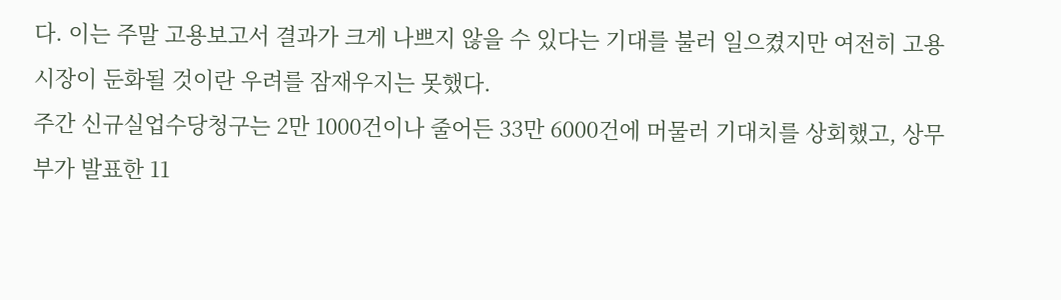다. 이는 주말 고용보고서 결과가 크게 나쁘지 않을 수 있다는 기대를 불러 일으켰지만 여전히 고용시장이 둔화될 것이란 우려를 잠재우지는 못했다.
주간 신규실업수당청구는 2만 1000건이나 줄어든 33만 6000건에 머물러 기대치를 상회했고, 상무부가 발표한 11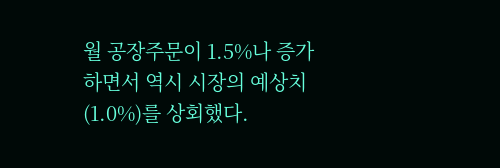월 공장주문이 1.5%나 증가하면서 역시 시장의 예상치(1.0%)를 상회했다.